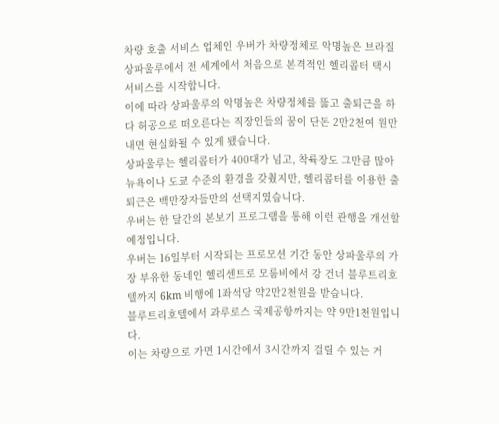차량 호출 서비스 업체인 우버가 차량정체로 악명높은 브라질 상파울루에서 전 세계에서 처음으로 본격적인 헬리콥터 택시 서비스를 시작합니다.
이에 따라 상파울루의 악명높은 차량정체를 뚫고 출퇴근을 하다 허공으로 떠오른다는 직장인들의 꿈이 단돈 2만2천여 원만 내면 현실화될 수 있게 됐습니다.
상파울루는 헬리콥터가 400대가 넘고, 착륙장도 그만큼 많아 뉴욕이나 도쿄 수준의 환경을 갖췄지만, 헬리콥터를 이용한 출퇴근은 백만장자들만의 선택지였습니다.
우버는 한 달간의 본보기 프로그램을 통해 이런 관행을 개선할 예정입니다.
우버는 16일부터 시작되는 프로모션 기간 동안 상파울루의 가장 부유한 동네인 헬리센트로 모룸비에서 강 건너 블루트리호텔까지 6km 비행에 1좌석당 약2만2천원을 받습니다.
블루트리호텔에서 과루로스 국제공항까지는 약 9만1천원입니다.
이는 차량으로 가면 1시간에서 3시간까지 걸릴 수 있는 거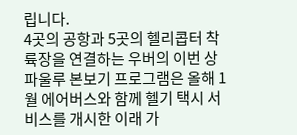립니다.
4곳의 공항과 5곳의 헬리콥터 착륙장을 연결하는 우버의 이번 상파울루 본보기 프로그램은 올해 1월 에어버스와 함께 헬기 택시 서비스를 개시한 이래 가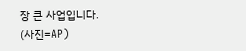장 큰 사업입니다.
(사진=AP)